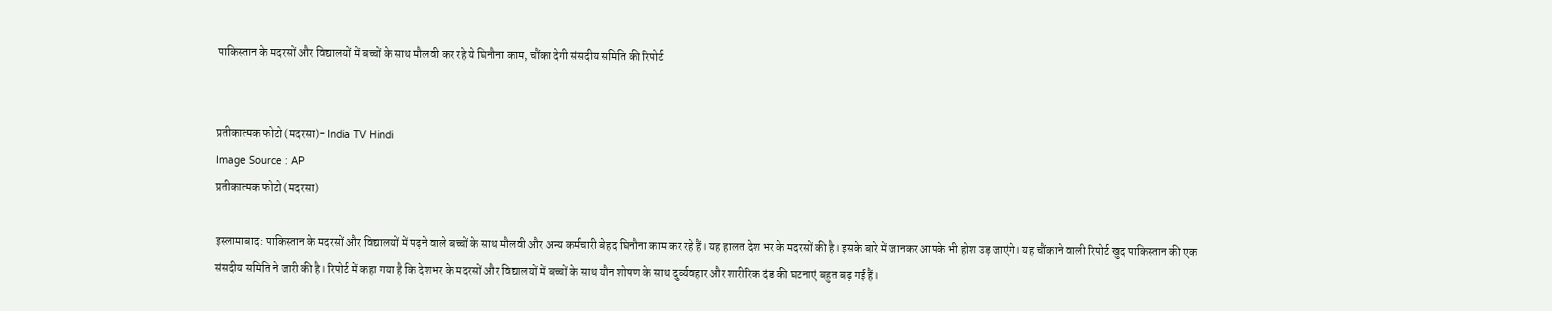पाकिस्तान के मदरसों और विद्यालयों में बच्चों के साथ मौलवी कर रहे ये घिनौना काम, चौंका देगी संसदीय समिति की रिपोर्ट


प्रतीकात्मक फोटो (मदरसा)- India TV Hindi
Image Source : AP
प्रतीकात्मक फोटो (मदरसा)

इस्लामाबाद: पाकिस्तान के मदरसों और विद्यालयों में पढ़ने वाले बच्चों के साथ मौलवी और अन्य कर्मचारी बेहद घिनौना काम कर रहे हैं। यह हालत देश भर के मदरसों की है। इसके बारे में जानकर आपके भी होश उड़ जाएंगे। यह चौंकाने वाली रिपोर्ट खुद पाकिस्तान की एक संसदीय समिति ने जारी की है। रिपोर्ट में कहा गया है कि देशभर के मदरसों और विद्यालयों में बच्चों के साथ यौन शोषण के साथ दुर्व्यवहार और शारीरिक दंड की घटनाएं बहुत बढ़ गई हैं।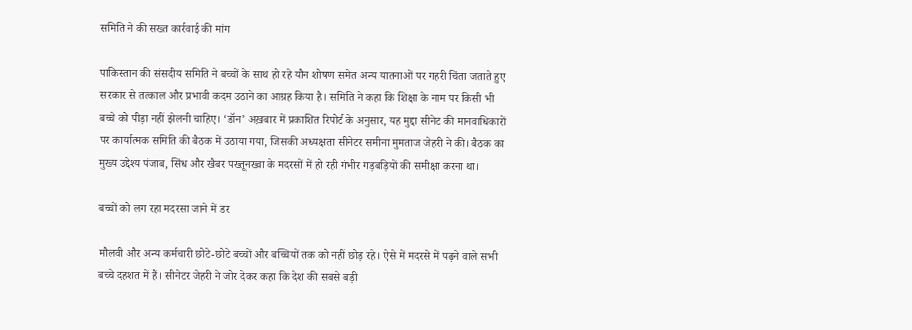समिति ने की सख्त कार्रवाई की मांग

पाकिस्तान की संसदीय समिति ने बच्चों के साथ हो रहे यौन शोषण समेत अन्य यातनाओं पर गहरी चिंता जताते हुए सरकार से तत्काल और प्रभावी कदम उठाने का आग्रह किया है। समिति ने कहा कि शिक्षा के नाम पर किसी भी बच्चे को पीड़ा नहीं झेलनी चाहिए। ‘डॉन’ अख़बार में प्रकाशित रिपोर्ट के अनुसार, यह मुद्दा सीनेट की मानवाधिकारों पर कार्यात्मक समिति की बैठक में उठाया गया, जिसकी अध्यक्षता सीनेटर समीना मुमताज जेहरी ने की। बैठक का मुख्य उद्देश्य पंजाब, सिंध और खैबर पख्तूनख्वा के मदरसों में हो रही गंभीर गड़बड़ियों की समीक्षा करना था।

बच्चों को लग रहा मदरसा जाने में डर

मौलवी और अन्य कर्मचारी छोटे-छोटे बच्चों और बच्चियों तक को नहीं छोड़ रहे। ऐसे में मदरसे में पढ़ने वाले सभी बच्चे दहशत में हैं। सीनेटर जेहरी ने जोर देकर कहा कि देश की सबसे बड़ी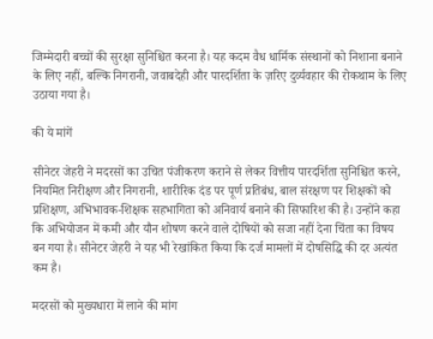जिम्मेदारी बच्चों की सुरक्षा सुनिश्चित करना है। यह कदम वैध धार्मिक संस्थानों को निशाना बनाने के लिए नहीं, बल्कि निगरानी, जवाबदेही और पारदर्शिता के ज़रिए दुर्व्यवहार की रोकथाम के लिए उठाया गया है।

की ये मांगें

सीनेटर जेहरी ने मदरसों का उचित पंजीकरण कराने से लेकर वित्तीय पारदर्शिता सुनिश्चित करने, नियमित निरीक्षण और निगरानी, शारीरिक दंड पर पूर्ण प्रतिबंध, बाल संरक्षण पर शिक्षकों को प्रशिक्षण, अभिभावक-शिक्षक सहभागिता को अनिवार्य बनाने की सिफारिश की है। उन्होंने कहा कि अभियोजन में कमी और यौन शोषण करने वाले दोषियों को सजा नहीं देना चिंता का विषय बन गया है। सीनेटर जेहरी ने यह भी रेखांकित किया कि दर्ज मामलों में दोषसिद्धि की दर अत्यंत कम है।

मदरसों को मुख्यधारा में लाने की मांग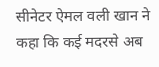सीनेटर ऐमल वली खान ने कहा कि कई मदरसे अब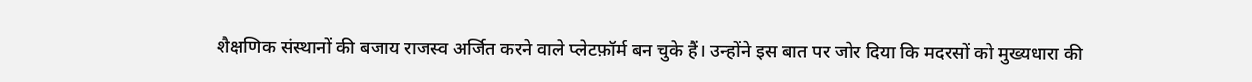शैक्षणिक संस्थानों की बजाय राजस्व अर्जित करने वाले प्लेटफ़ॉर्म बन चुके हैं। उन्होंने इस बात पर जोर दिया कि मदरसों को मुख्यधारा की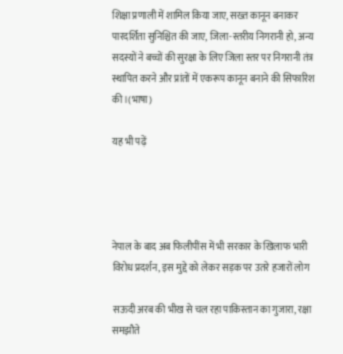शिक्षा प्रणाली में शामिल किया जाए, सख्त कानून बनाकर पारदर्शिता सुनिश्चित की जाए, जिला-स्तरीय निगरानी हो, अन्य सदस्यों ने बच्चों की सुरक्षा के लिए जिला स्तर पर निगरानी तंत्र स्थापित करने और प्रांतों में एकरूप कानून बनाने की सिफारिश की।(भाषा)

यह भी पढ़ें




नेपाल के बाद अब फिलीपींस में भी सरकार के खिलाफ भारी विरोध प्रदर्शन, इस मुद्दे को लेकर सड़क पर उतरे हजारों लोग

सऊदी अरब की भीख से चल रहा पाकिस्तान का गुजारा, रक्षा समझौते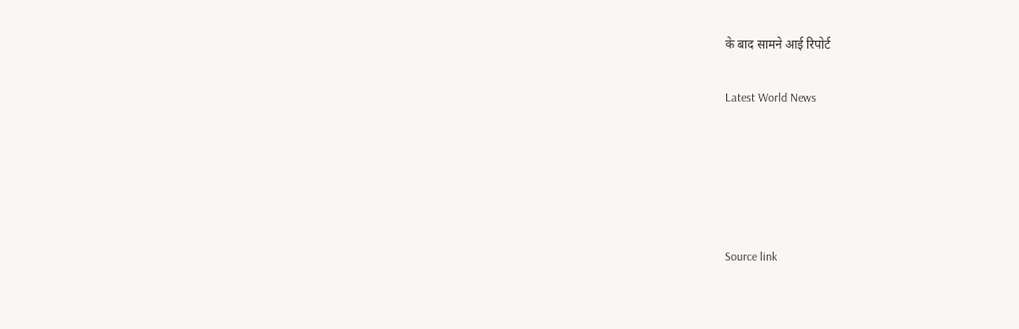के बाद सामने आई रिपोर्ट

Latest World News





Source link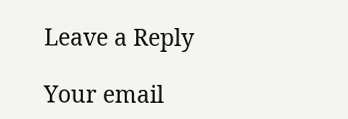Leave a Reply

Your email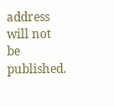address will not be published.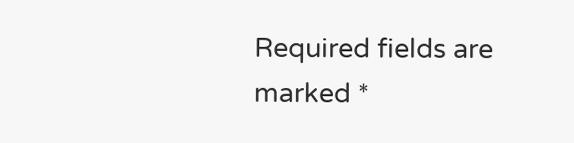Required fields are marked *